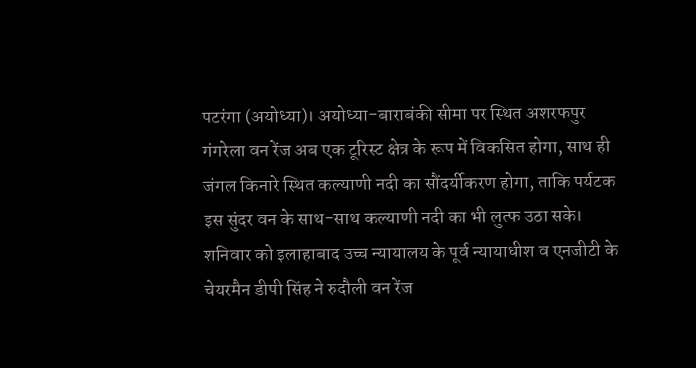पटरंगा (अयोध्या)। अयोध्या-बाराबंकी सीमा पर स्थित अशरफपुर गंगरेला वन रेंज अब एक टूरिस्ट क्षेत्र के रूप में विकसित होगा, साथ ही जंगल किनारे स्थित कल्याणी नदी का सौंदर्यीकरण होगा, ताकि पर्यटक इस सुंदर वन के साथ-साथ कल्याणी नदी का भी लुत्फ उठा सके। शनिवार को इलाहाबाद उच्च न्यायालय के पूर्व न्यायाधीश व एनजीटी के चेयरमैन डीपी सिंह ने रुदौली वन रेंज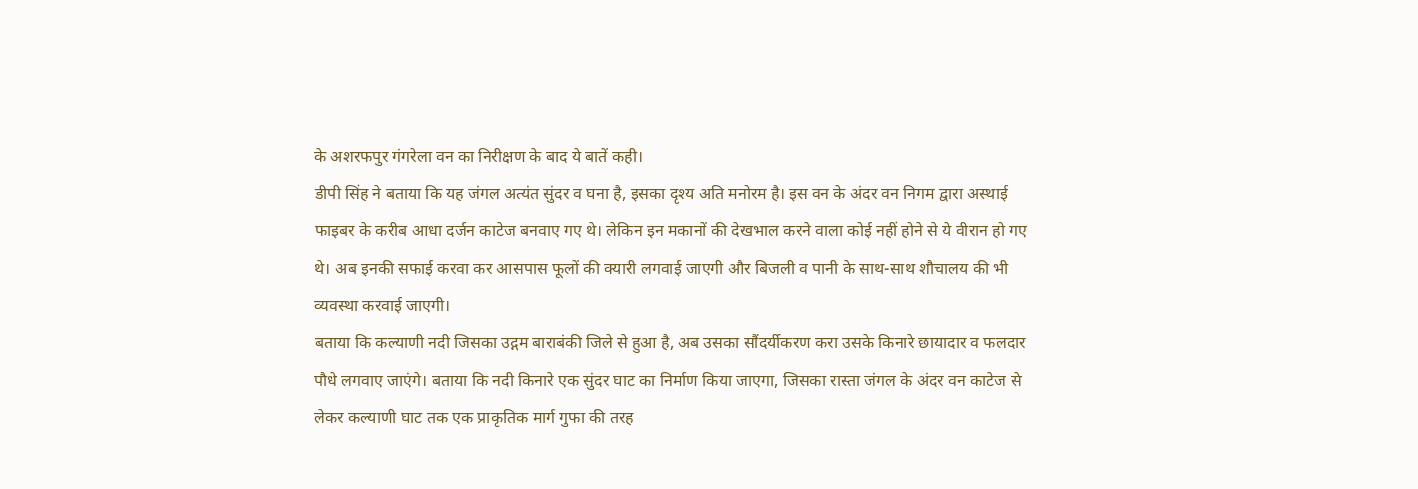के अशरफपुर गंगरेला वन का निरीक्षण के बाद ये बातें कही।
डीपी सिंह ने बताया कि यह जंगल अत्यंत सुंदर व घना है, इसका दृश्य अति मनोरम है। इस वन के अंदर वन निगम द्वारा अस्थाई फाइबर के करीब आधा दर्जन काटेज बनवाए गए थे। लेकिन इन मकानों की देखभाल करने वाला कोई नहीं होने से ये वीरान हो गए थे। अब इनकी सफाई करवा कर आसपास फूलों की क्यारी लगवाई जाएगी और बिजली व पानी के साथ-साथ शौचालय की भी व्यवस्था करवाई जाएगी।
बताया कि कल्याणी नदी जिसका उद्गम बाराबंकी जिले से हुआ है, अब उसका सौंदर्यीकरण करा उसके किनारे छायादार व फलदार पौधे लगवाए जाएंगे। बताया कि नदी किनारे एक सुंदर घाट का निर्माण किया जाएगा, जिसका रास्ता जंगल के अंदर वन काटेज से लेकर कल्याणी घाट तक एक प्राकृतिक मार्ग गुफा की तरह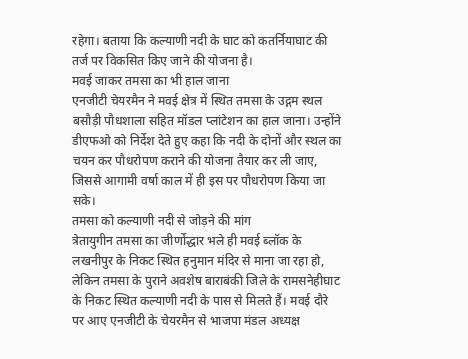रहेगा। बताया कि कल्याणी नदी के घाट को कतर्नियाघाट की तर्ज पर विकसित किए जाने की योजना है।
मवई जाकर तमसा का भी हाल जाना
एनजीटी चेयरमैन ने मवई क्षेत्र में स्थित तमसा के उद्गम स्थल बसौड़ी पौधशाला सहित मॉडल प्लांटेशन का हाल जाना। उन्होंने डीएफओ को निर्देश देते हुए कहा कि नदी के दोनों और स्थल का चयन कर पौधरोपण कराने की योजना तैयार कर ली जाए, जिससे आगामी वर्षा काल में ही इस पर पौधरोपण किया जा सके।
तमसा को कल्याणी नदी से जोड़ने की मांग
त्रेतायुगीन तमसा का जीर्णोद्धार भले ही मवई ब्लॉक के लखनीपुर के निकट स्थित हनुमान मंदिर से माना जा रहा हो, लेकिन तमसा के पुराने अवशेष बाराबंकी जिले के रामसनेहीघाट के निकट स्थित कल्याणी नदी के पास से मिलते हैं। मवई दौरे पर आए एनजीटी के चेयरमैन से भाजपा मंडल अध्यक्ष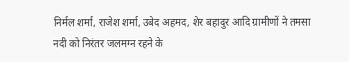निर्मल शर्मा, राजेश शर्मा, उबेद अहमद, शेर बहादुर आदि ग्रामीणों ने तमसा नदी को निरंतर जलमग्न रहने के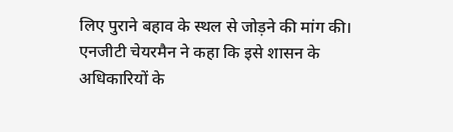लिए पुराने बहाव के स्थल से जोड़ने की मांग की। एनजीटी चेयरमैन ने कहा कि इसे शासन के अधिकारियों के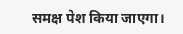समक्ष पेश किया जाएगा।